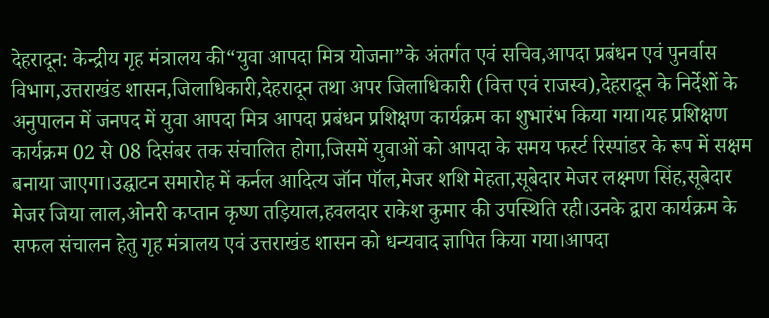देहरादून: केन्द्रीय गृह मंत्रालय की“युवा आपदा मित्र योजना”के अंतर्गत एवं सचिव,आपदा प्रबंधन एवं पुनर्वास विभाग,उत्तराखंड शासन,जिलाधिकारी,देहरादून तथा अपर जिलाधिकारी (वित्त एवं राजस्व),देहरादून के निर्देशों के अनुपालन में जनपद में युवा आपदा मित्र आपदा प्रबंधन प्रशिक्षण कार्यक्रम का शुभारंभ किया गया।यह प्रशिक्षण कार्यक्रम 02 से 08 दिसंबर तक संचालित होगा,जिसमें युवाओं को आपदा के समय फर्स्ट रिस्पांडर के रूप में सक्षम बनाया जाएगा।उद्घाटन समारोह में कर्नल आदित्य जॉन पॉल,मेजर शशि मेहता,सूबेदार मेजर लक्ष्मण सिंह,सूबेदार मेजर जिया लाल,ओनरी कप्तान कृष्ण तड़ियाल,हवलदार राकेश कुमार की उपस्थिति रही।उनके द्वारा कार्यक्रम के सफल संचालन हेतु गृह मंत्रालय एवं उत्तराखंड शासन को धन्यवाद ज्ञापित किया गया।आपदा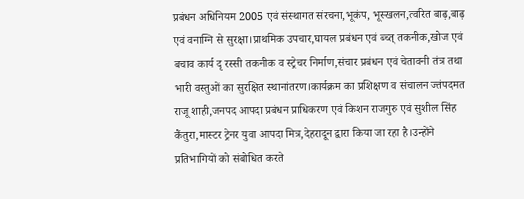प्रबंधन अधिनियम 2005 एवं संस्थागत संरचना,भूकंप, भूस्खलन,त्वरित बाढ़,बाढ़ एवं वनाग्नि से सुरक्षा।प्राथमिक उपचार,घायल प्रबंधन एवं ब्च्त् तकनीक,खोज एवं बचाव कार्य दृ रस्सी तकनीक व स्ट्रेचर निर्माण,संचार प्रबंधन एवं चेतावनी तंत्र तथा भारी वस्तुओं का सुरक्षित स्थानांतरण।कार्यक्रम का प्रशिक्षण व संचालन ज्तंपदमत राजू शाही,जनपद आपदा प्रबंधन प्राधिकरण एवं किशन राजगुरु एवं सुशील सिंह कैंतुरा,मास्टर ट्रेनर युवा आपदा मित्र,देहरादून द्वारा किया जा रहा है।उन्होंने प्रतिभागियों को संबोधित करते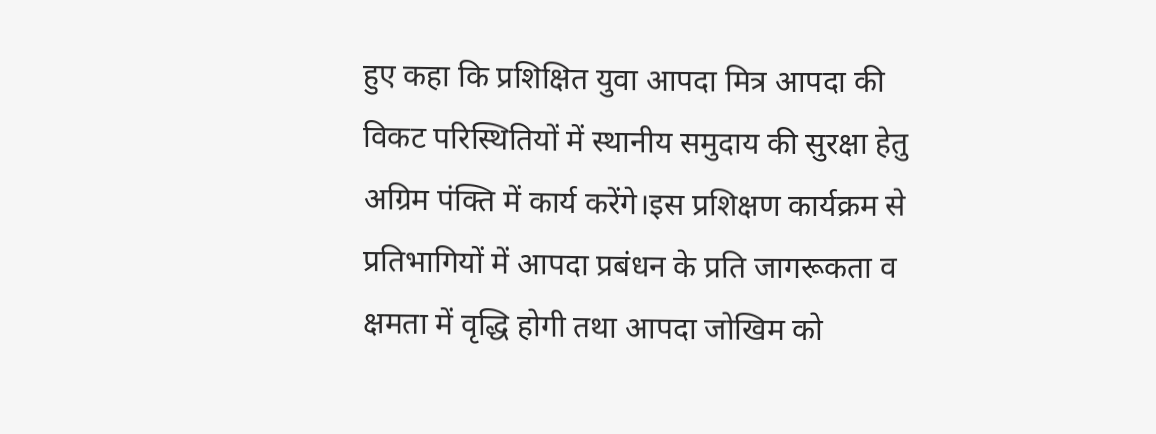हुए कहा कि प्रशिक्षित युवा आपदा मित्र आपदा की विकट परिस्थितियों में स्थानीय समुदाय की सुरक्षा हेतु अग्रिम पंक्ति में कार्य करेंगे।इस प्रशिक्षण कार्यक्रम से प्रतिभागियों में आपदा प्रबंधन के प्रति जागरूकता व क्षमता में वृद्धि होगी तथा आपदा जोखिम को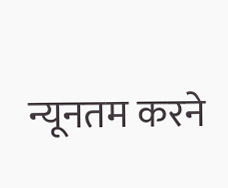न्यूनतम करने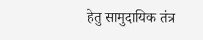हेतु सामुदायिक तंत्र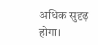अधिक सुदृढ़ होगा।